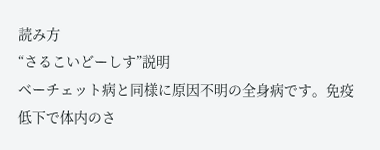読み方
“さるこいどーしす”説明
ベーチェット病と同様に原因不明の全身病です。免疫低下で体内のさ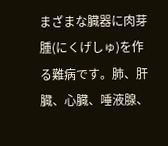まざまな臓器に肉芽腫(にくげしゅ)を作る難病です。肺、肝臓、心臓、唾液腺、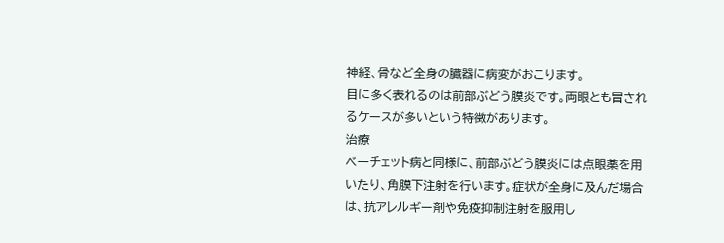神経、骨など全身の臓器に病変がおこります。
目に多く表れるのは前部ぶどう膜炎です。両眼とも冒されるケースが多いという特徴があります。
治療
ベーチェット病と同様に、前部ぶどう膜炎には点眼薬を用いたり、角膜下注射を行います。症状が全身に及んだ場合は、抗アレルギー剤や免疫抑制注射を服用し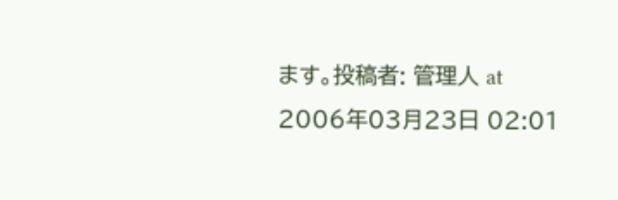ます。投稿者: 管理人 at 2006年03月23日 02:01